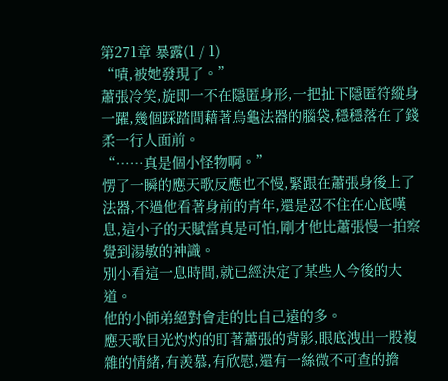第271章 暴露(1 / 1)
“嘖,被她發現了。”
蕭張冷笑,旋即一不在隱匿身形,一把扯下隱匿符縱身一躍,幾個踩踏間藉著烏龜法器的腦袋,穩穩落在了錢柔一行人面前。
“……真是個小怪物啊。”
愣了一瞬的應天歌反應也不慢,緊跟在蕭張身後上了法器,不過他看著身前的青年,還是忍不住在心底嘆息,這小子的天賦當真是可怕,剛才他比蕭張慢一拍察覺到湯敏的神識。
別小看這一息時間,就已經決定了某些人今後的大道。
他的小師弟絕對會走的比自己遠的多。
應天歌目光灼灼的盯著蕭張的背影,眼底洩出一股複雜的情緒,有羨慕,有欣慰,還有一絲微不可查的擔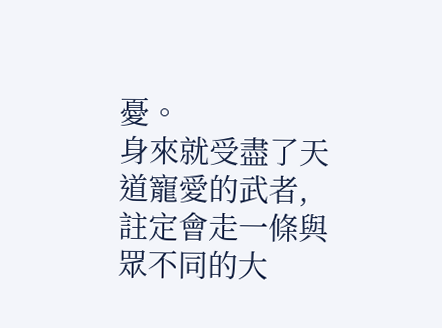憂。
身來就受盡了天道寵愛的武者,註定會走一條與眾不同的大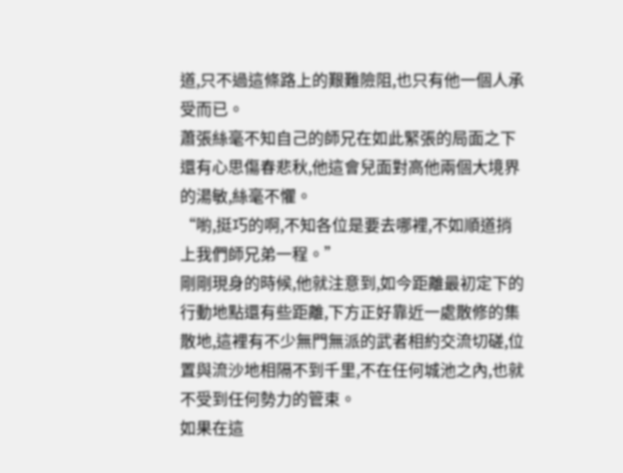道,只不過這條路上的艱難險阻,也只有他一個人承受而已。
蕭張絲毫不知自己的師兄在如此緊張的局面之下還有心思傷春悲秋,他這會兒面對高他兩個大境界的湯敏,絲毫不懼。
“喲,挺巧的啊,不知各位是要去哪裡,不如順道捎上我們師兄弟一程。”
剛剛現身的時候,他就注意到,如今距離最初定下的行動地點還有些距離,下方正好靠近一處散修的集散地,這裡有不少無門無派的武者相約交流切磋,位置與流沙地相隔不到千里,不在任何城池之內,也就不受到任何勢力的管束。
如果在這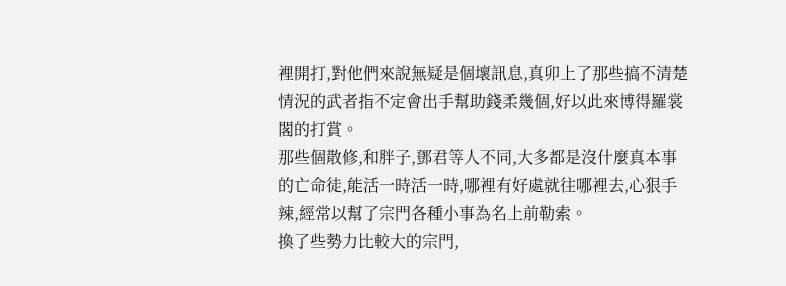裡開打,對他們來說無疑是個壞訊息,真卯上了那些搞不清楚情況的武者指不定會出手幫助錢柔幾個,好以此來博得羅裳閣的打賞。
那些個散修,和胖子,鄧君等人不同,大多都是沒什麼真本事的亡命徒,能活一時活一時,哪裡有好處就往哪裡去,心狠手辣,經常以幫了宗門各種小事為名上前勒索。
換了些勢力比較大的宗門,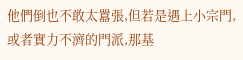他們倒也不敢太囂張,但若是遇上小宗門,或者實力不濟的門派,那基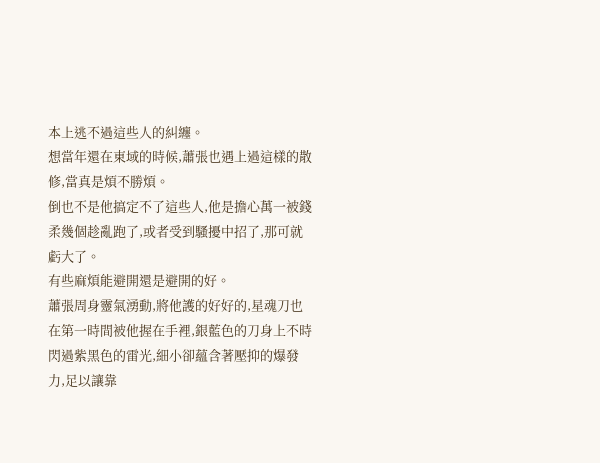本上逃不過這些人的糾纏。
想當年還在東域的時候,蕭張也遇上過這樣的散修,當真是煩不勝煩。
倒也不是他搞定不了這些人,他是擔心萬一被錢柔幾個趁亂跑了,或者受到騷擾中招了,那可就虧大了。
有些麻煩能避開還是避開的好。
蕭張周身靈氣湧動,將他護的好好的,星魂刀也在第一時間被他握在手裡,銀藍色的刀身上不時閃過紫黑色的雷光,細小卻蘊含著壓抑的爆發力,足以讓靠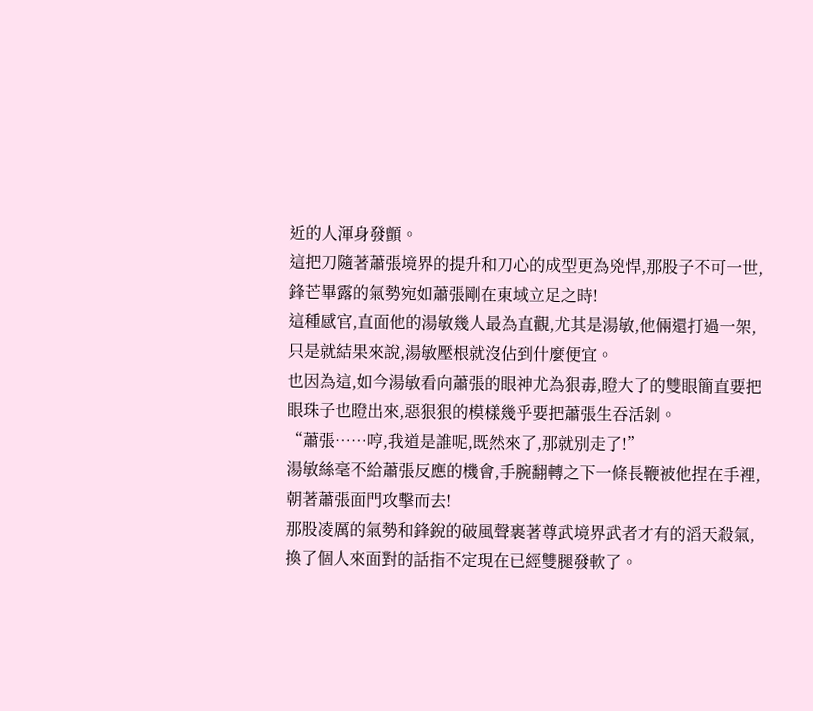近的人渾身發顫。
這把刀隨著蕭張境界的提升和刀心的成型更為兇悍,那股子不可一世,鋒芒畢露的氣勢宛如蕭張剛在東域立足之時!
這種感官,直面他的湯敏幾人最為直觀,尤其是湯敏,他倆還打過一架,只是就結果來說,湯敏壓根就沒佔到什麼便宜。
也因為這,如今湯敏看向蕭張的眼神尤為狠毒,瞪大了的雙眼簡直要把眼珠子也瞪出來,惡狠狠的模樣幾乎要把蕭張生吞活剝。
“蕭張……哼,我道是誰呢,既然來了,那就別走了!”
湯敏絲毫不給蕭張反應的機會,手腕翻轉之下一條長鞭被他捏在手裡,朝著蕭張面門攻擊而去!
那股凌厲的氣勢和鋒銳的破風聲裹著尊武境界武者才有的滔天殺氣,換了個人來面對的話指不定現在已經雙腿發軟了。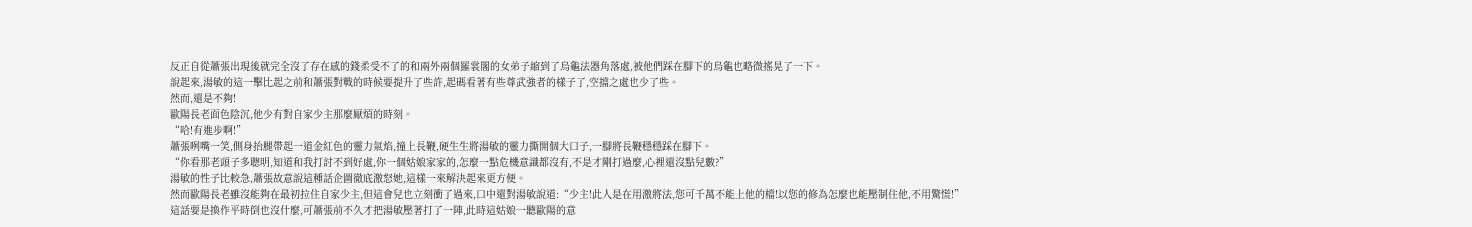反正自從蕭張出現後就完全沒了存在感的錢柔受不了的和兩外兩個羅裳閣的女弟子縮到了烏龜法器角落處,被他們踩在腳下的烏龜也略微搖晃了一下。
說起來,湯敏的這一擊比起之前和蕭張對戰的時候要提升了些許,起碼看著有些尊武強者的樣子了,空擋之處也少了些。
然而,還是不夠!
歐陽長老面色陰沉,他少有對自家少主那麼厭煩的時刻。
“哈!有進步啊!”
蕭張咧嘴一笑,側身抬腿帶起一道金紅色的靈力氣焰,撞上長鞭,硬生生將湯敏的靈力撕開個大口子,一腳將長鞭穩穩踩在腳下。
“你看那老頭子多聰明,知道和我打討不到好處,你一個姑娘家家的,怎麼一點危機意識都沒有,不是才剛打過麼,心裡還沒點兒數?”
湯敏的性子比較急,蕭張故意說這種話企圖徹底激怒她,這樣一來解決起來更方便。
然而歐陽長老雖沒能夠在最初拉住自家少主,但這會兒也立刻衝了過來,口中還對湯敏說道:“少主!此人是在用激將法,您可千萬不能上他的檔!以您的修為怎麼也能壓制住他,不用驚慌!”
這話要是換作平時倒也沒什麼,可蕭張前不久才把湯敏壓著打了一陣,此時這姑娘一聽歐陽的意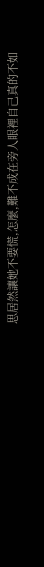思居然讓她不要慌,怎麼,難不成在旁人眼裡自己真的不如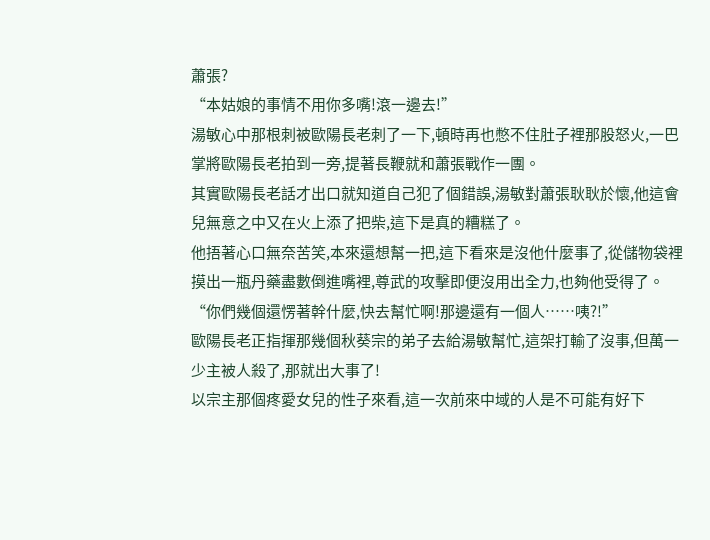蕭張?
“本姑娘的事情不用你多嘴!滾一邊去!”
湯敏心中那根刺被歐陽長老刺了一下,頓時再也憋不住肚子裡那股怒火,一巴掌將歐陽長老拍到一旁,提著長鞭就和蕭張戰作一團。
其實歐陽長老話才出口就知道自己犯了個錯誤,湯敏對蕭張耿耿於懷,他這會兒無意之中又在火上添了把柴,這下是真的糟糕了。
他捂著心口無奈苦笑,本來還想幫一把,這下看來是沒他什麼事了,從儲物袋裡摸出一瓶丹藥盡數倒進嘴裡,尊武的攻擊即便沒用出全力,也夠他受得了。
“你們幾個還愣著幹什麼,快去幫忙啊!那邊還有一個人……咦?!”
歐陽長老正指揮那幾個秋葵宗的弟子去給湯敏幫忙,這架打輸了沒事,但萬一少主被人殺了,那就出大事了!
以宗主那個疼愛女兒的性子來看,這一次前來中域的人是不可能有好下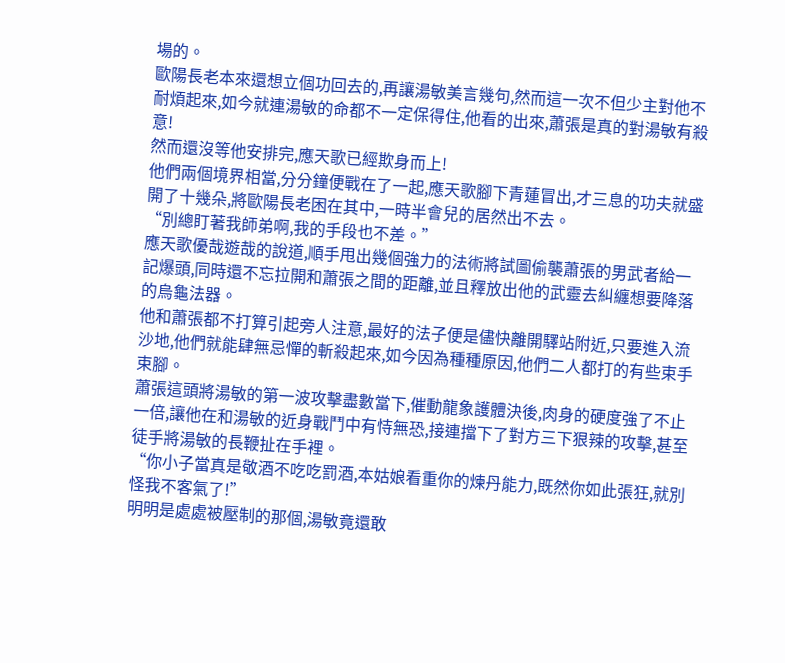場的。
歐陽長老本來還想立個功回去的,再讓湯敏美言幾句,然而這一次不但少主對他不耐煩起來,如今就連湯敏的命都不一定保得住,他看的出來,蕭張是真的對湯敏有殺意!
然而還沒等他安排完,應天歌已經欺身而上!
他們兩個境界相當,分分鐘便戰在了一起,應天歌腳下青蓮冒出,才三息的功夫就盛開了十幾朵,將歐陽長老困在其中,一時半會兒的居然出不去。
“別總盯著我師弟啊,我的手段也不差。”
應天歌優哉遊哉的說道,順手甩出幾個強力的法術將試圖偷襲蕭張的男武者給一記爆頭,同時還不忘拉開和蕭張之間的距離,並且釋放出他的武靈去糾纏想要降落的烏龜法器。
他和蕭張都不打算引起旁人注意,最好的法子便是儘快離開驛站附近,只要進入流沙地,他們就能肆無忌憚的斬殺起來,如今因為種種原因,他們二人都打的有些束手束腳。
蕭張這頭將湯敏的第一波攻擊盡數當下,催動龍象護體決後,肉身的硬度強了不止一倍,讓他在和湯敏的近身戰鬥中有恃無恐,接連擋下了對方三下狠辣的攻擊,甚至徒手將湯敏的長鞭扯在手裡。
“你小子當真是敬酒不吃吃罰酒,本姑娘看重你的煉丹能力,既然你如此張狂,就別怪我不客氣了!”
明明是處處被壓制的那個,湯敏竟還敢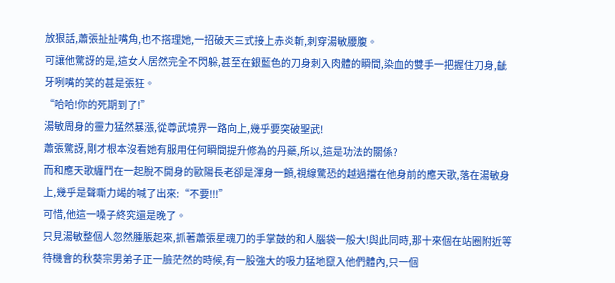放狠話,蕭張扯扯嘴角,也不搭理她,一招破天三式接上赤炎斬,刺穿湯敏腰腹。
可讓他驚訝的是,這女人居然完全不閃躲,甚至在銀藍色的刀身刺入肉體的瞬間,染血的雙手一把握住刀身,齜牙咧嘴的笑的甚是張狂。
“哈哈!你的死期到了!”
湯敏周身的靈力猛然暴漲,從尊武境界一路向上,幾乎要突破聖武!
蕭張驚訝,剛才根本沒看她有服用任何瞬間提升修為的丹藥,所以,這是功法的關係?
而和應天歌纏鬥在一起脫不開身的歐陽長老卻是渾身一顫,視線驚恐的越過擋在他身前的應天歌,落在湯敏身上,幾乎是聲嘶力竭的喊了出來:“不要!!!”
可惜,他這一嗓子終究還是晚了。
只見湯敏整個人忽然腫脹起來,抓著蕭張星魂刀的手掌鼓的和人腦袋一般大!與此同時,那十來個在站圈附近等待機會的秋葵宗男弟子正一臉茫然的時候,有一股強大的吸力猛地竄入他們體內,只一個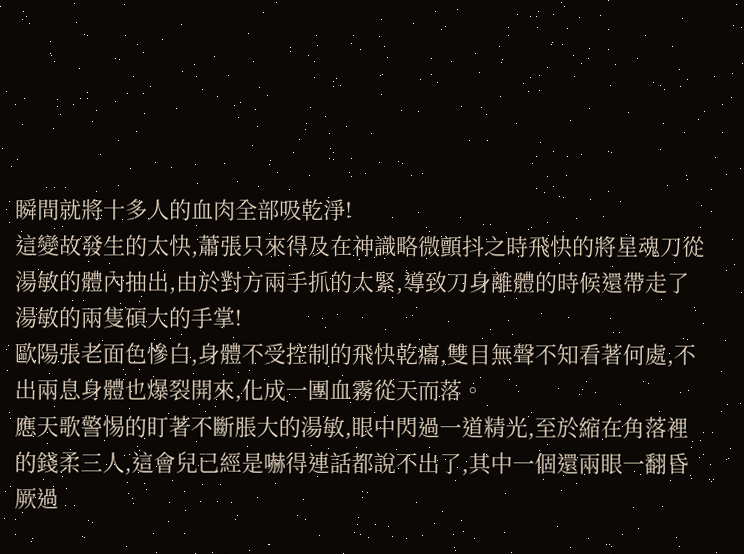瞬間就將十多人的血肉全部吸乾淨!
這變故發生的太快,蕭張只來得及在神識略微顫抖之時飛快的將星魂刀從湯敏的體內抽出,由於對方兩手抓的太緊,導致刀身離體的時候還帶走了湯敏的兩隻碩大的手掌!
歐陽張老面色慘白,身體不受控制的飛快乾癟,雙目無聲不知看著何處,不出兩息身體也爆裂開來,化成一團血霧從天而落。
應天歌警惕的盯著不斷脹大的湯敏,眼中閃過一道精光,至於縮在角落裡的錢柔三人,這會兒已經是嚇得連話都說不出了,其中一個還兩眼一翻昏厥過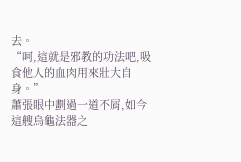去。
“呵,這就是邪教的功法吧,吸食他人的血肉用來壯大自身。”
蕭張眼中劃過一道不屑,如今這艘烏龜法器之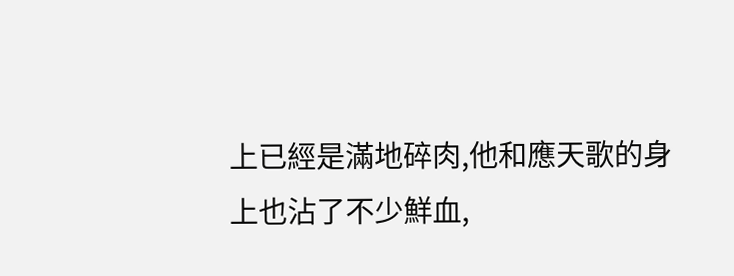上已經是滿地碎肉,他和應天歌的身上也沾了不少鮮血,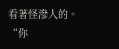看著怪滲人的。
“你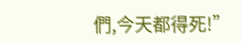們,今天都得死!”